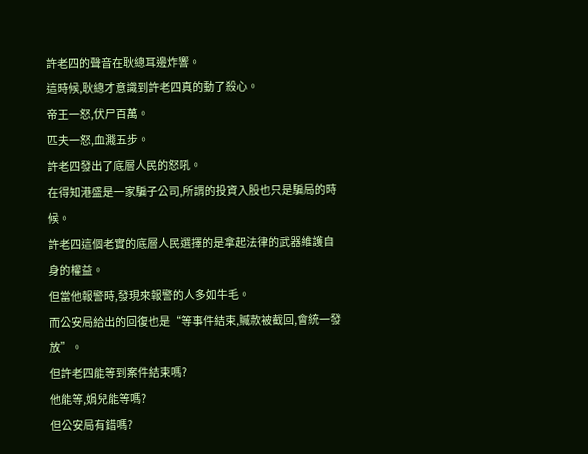許老四的聲音在耿總耳邊炸響。
這時候,耿總才意識到許老四真的動了殺心。
帝王一怒,伏尸百萬。
匹夫一怒,血濺五步。
許老四發出了底層人民的怒吼。
在得知港盛是一家騙子公司,所謂的投資入股也只是騙局的時候。
許老四這個老實的底層人民選擇的是拿起法律的武器維護自身的權益。
但當他報警時,發現來報警的人多如牛毛。
而公安局給出的回復也是“等事件結束,贓款被截回,會統一發放”。
但許老四能等到案件結束嗎?
他能等,娟兒能等嗎?
但公安局有錯嗎?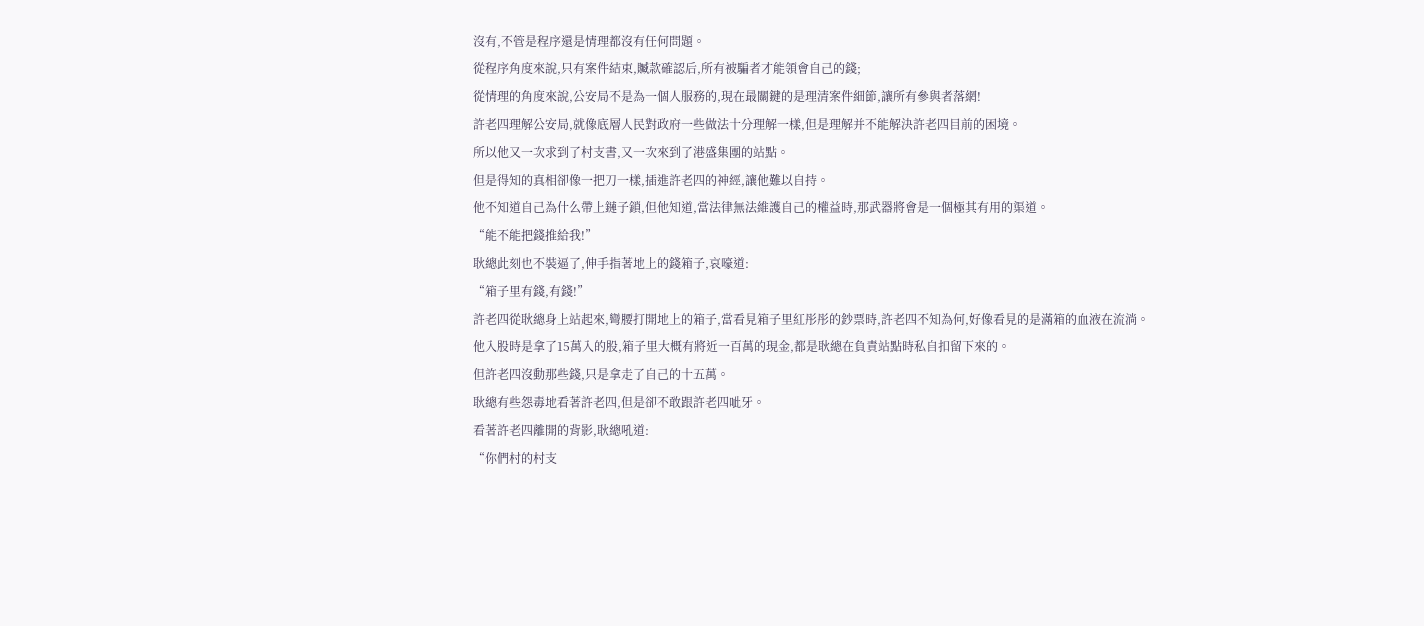沒有,不管是程序還是情理都沒有任何問題。
從程序角度來說,只有案件結束,贓款確認后,所有被騙者才能領會自己的錢;
從情理的角度來說,公安局不是為一個人服務的,現在最關鍵的是理清案件細節,讓所有參與者落網!
許老四理解公安局,就像底層人民對政府一些做法十分理解一樣,但是理解并不能解決許老四目前的困境。
所以他又一次求到了村支書,又一次來到了港盛集團的站點。
但是得知的真相卻像一把刀一樣,插進許老四的神經,讓他難以自持。
他不知道自己為什么帶上鏈子鎖,但他知道,當法律無法維護自己的權益時,那武器將會是一個極其有用的渠道。
“能不能把錢推給我!”
耿總此刻也不裝逼了,伸手指著地上的錢箱子,哀嚎道:
“箱子里有錢,有錢!”
許老四從耿總身上站起來,彎腰打開地上的箱子,當看見箱子里紅彤彤的鈔票時,許老四不知為何,好像看見的是滿箱的血液在流淌。
他入股時是拿了15萬入的股,箱子里大概有將近一百萬的現金,都是耿總在負責站點時私自扣留下來的。
但許老四沒動那些錢,只是拿走了自己的十五萬。
耿總有些怨毒地看著許老四,但是卻不敢跟許老四呲牙。
看著許老四離開的背影,耿總吼道:
“你們村的村支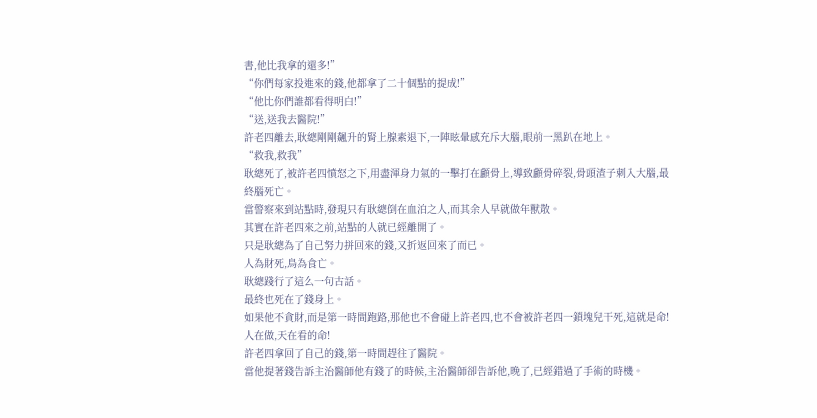書,他比我拿的還多!”
“你們每家投進來的錢,他都拿了二十個點的提成!”
“他比你們誰都看得明白!”
“送,送我去醫院!”
許老四離去,耿總剛剛飆升的腎上腺素退下,一陣眩暈感充斥大腦,眼前一黑趴在地上。
“救我,救我”
耿總死了,被許老四憤怒之下,用盡渾身力氣的一擊打在顱骨上,導致顱骨碎裂,骨頭渣子刺入大腦,最終腦死亡。
當警察來到站點時,發現只有耿總倒在血泊之人,而其余人早就做年獸散。
其實在許老四來之前,站點的人就已經離開了。
只是耿總為了自己努力拼回來的錢,又折返回來了而已。
人為財死,鳥為食亡。
耿總踐行了這么一句古話。
最終也死在了錢身上。
如果他不貪財,而是第一時間跑路,那他也不會碰上許老四,也不會被許老四一鎖塊兒干死,這就是命!
人在做,天在看的命!
許老四拿回了自己的錢,第一時間趕往了醫院。
當他提著錢告訴主治醫師他有錢了的時候,主治醫師卻告訴他,晚了,已經錯過了手術的時機。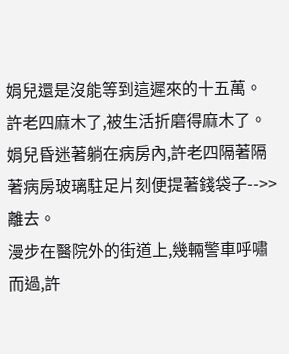娟兒還是沒能等到這遲來的十五萬。
許老四麻木了,被生活折磨得麻木了。
娟兒昏迷著躺在病房內,許老四隔著隔著病房玻璃駐足片刻便提著錢袋子-->>離去。
漫步在醫院外的街道上,幾輛警車呼嘯而過,許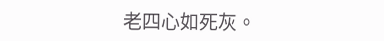老四心如死灰。